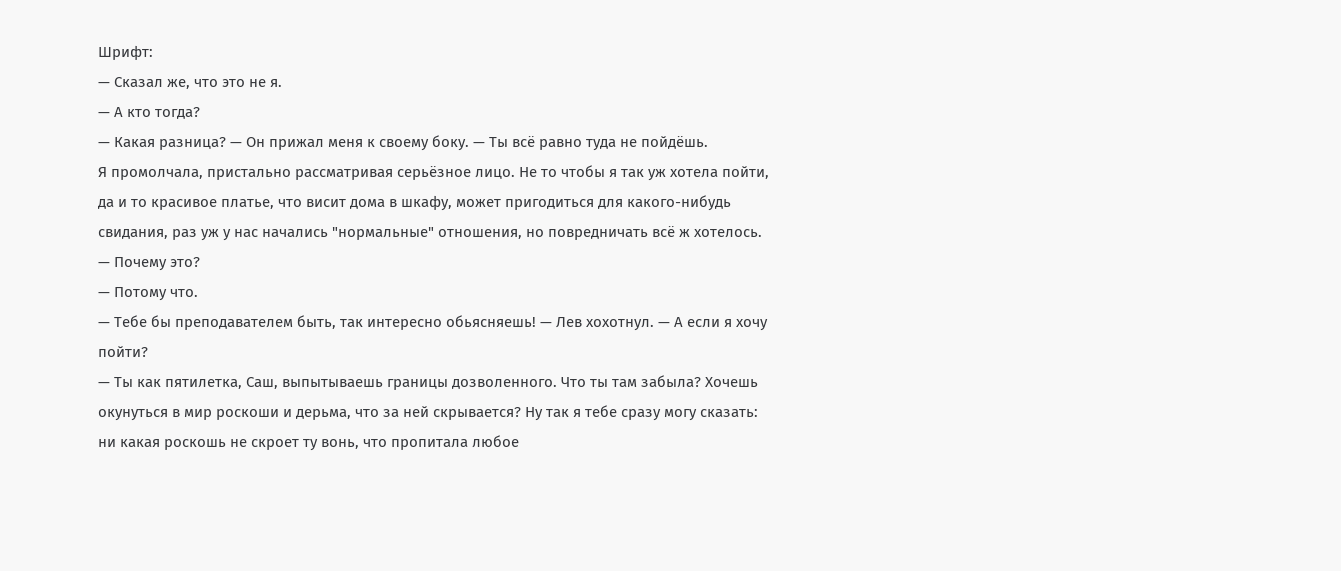Шрифт:
— Сказал же, что это не я.
— А кто тогда?
— Какая разница? — Он прижал меня к своему боку. — Ты всё равно туда не пойдёшь.
Я промолчала, пристально рассматривая серьёзное лицо. Не то чтобы я так уж хотела пойти, да и то красивое платье, что висит дома в шкафу, может пригодиться для какого-нибудь свидания, раз уж у нас начались "нормальные" отношения, но повредничать всё ж хотелось.
— Почему это?
— Потому что.
— Тебе бы преподавателем быть, так интересно обьясняешь! — Лев хохотнул. — А если я хочу пойти?
— Ты как пятилетка, Саш, выпытываешь границы дозволенного. Что ты там забыла? Хочешь окунуться в мир роскоши и дерьма, что за ней скрывается? Ну так я тебе сразу могу сказать: ни какая роскошь не скроет ту вонь, что пропитала любое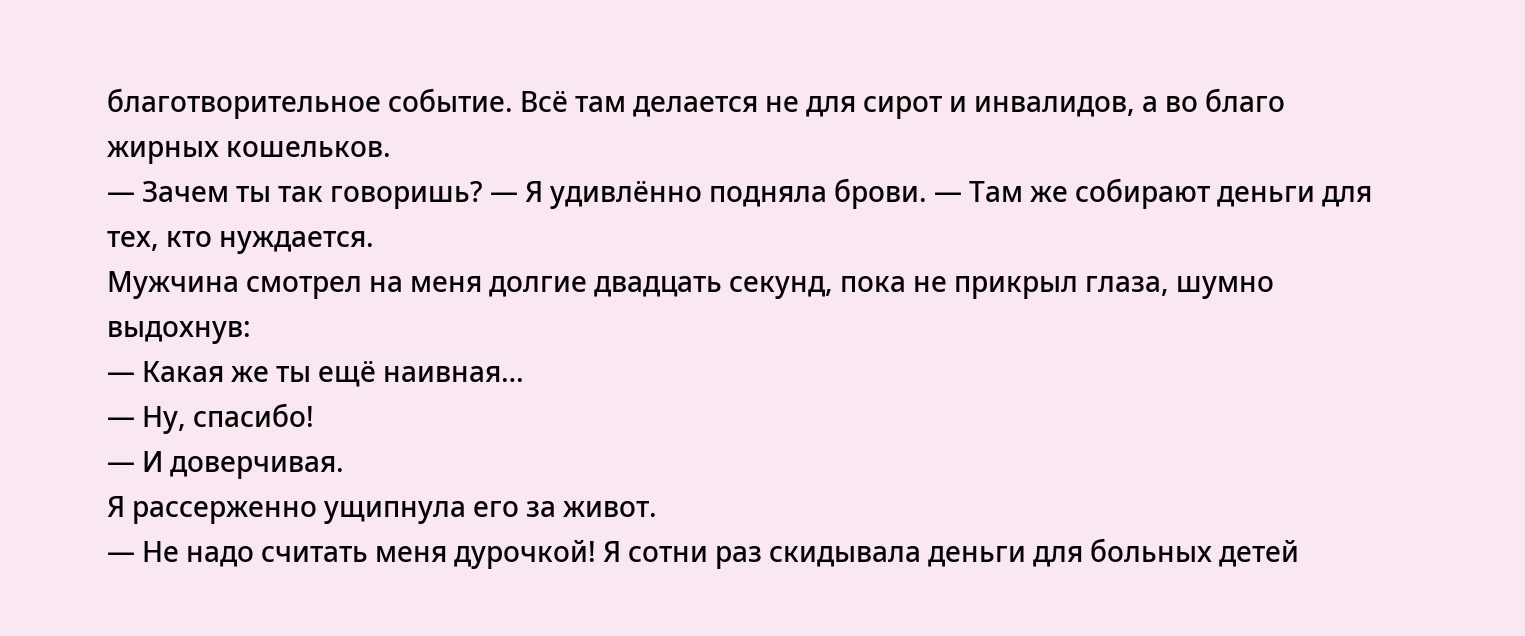благотворительное событие. Всё там делается не для сирот и инвалидов, а во благо жирных кошельков.
— Зачем ты так говоришь? — Я удивлённо подняла брови. — Там же собирают деньги для тех, кто нуждается.
Мужчина смотрел на меня долгие двадцать секунд, пока не прикрыл глаза, шумно выдохнув:
— Какая же ты ещё наивная…
— Ну, спасибо!
— И доверчивая.
Я рассерженно ущипнула его за живот.
— Не надо считать меня дурочкой! Я сотни раз скидывала деньги для больных детей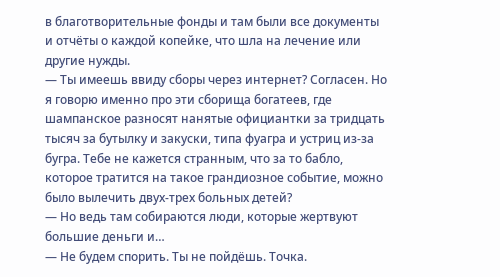в благотворительные фонды и там были все документы и отчёты о каждой копейке, что шла на лечение или другие нужды.
— Ты имеешь ввиду сборы через интернет? Согласен. Но я говорю именно про эти сборища богатеев, где шампанское разносят нанятые официантки за тридцать тысяч за бутылку и закуски, типа фуагра и устриц из-за бугра. Тебе не кажется странным, что за то бабло, которое тратится на такое грандиозное событие, можно было вылечить двух-трех больных детей?
— Но ведь там собираются люди, которые жертвуют большие деньги и…
— Не будем спорить. Ты не пойдёшь. Точка.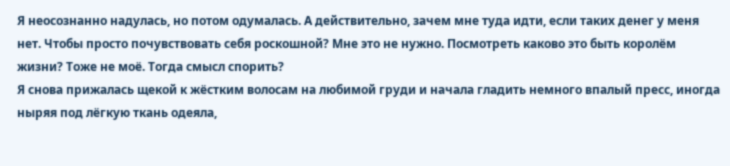Я неосознанно надулась, но потом одумалась. А действительно, зачем мне туда идти, если таких денег у меня нет. Чтобы просто почувствовать себя роскошной? Мне это не нужно. Посмотреть каково это быть королём жизни? Тоже не моё. Тогда смысл спорить?
Я снова прижалась щекой к жёстким волосам на любимой груди и начала гладить немного впалый пресс, иногда ныряя под лёгкую ткань одеяла,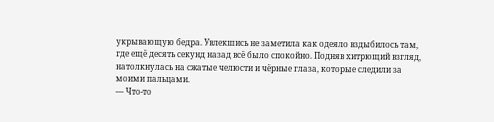укрывающую бедра. Увлекшись не заметила как одеяло вздыбилось там, где ещё десять секунд назад всё было спокойно. Подняв хитрющий взгляд, натолкнулась на сжатые челюсти и чёрные глаза, которые следили за моими пальцами.
— Что-то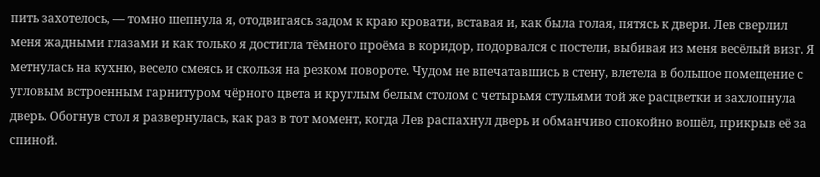пить захотелось, — томно шепнула я, отодвигаясь задом к краю кровати, вставая и, как была голая, пятясь к двери. Лев сверлил меня жадными глазами и как только я достигла тёмного проёма в коридор, подорвался с постели, выбивая из меня весёлый визг. Я метнулась на кухню, весело смеясь и скользя на резком повороте. Чудом не впечатавшись в стену, влетела в большое помещение с угловым встроенным гарнитуром чёрного цвета и круглым белым столом с четырьмя стульями той же расцветки и захлопнула дверь. Обогнув стол я развернулась, как раз в тот момент, когда Лев распахнул дверь и обманчиво спокойно вошёл, прикрыв её за спиной.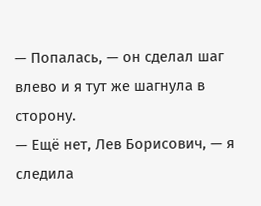— Попалась, — он сделал шаг влево и я тут же шагнула в сторону.
— Ещё нет, Лев Борисович, — я следила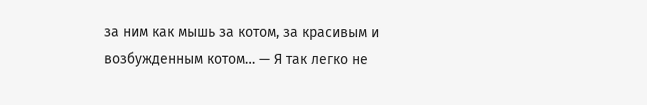за ним как мышь за котом, за красивым и возбужденным котом… — Я так легко не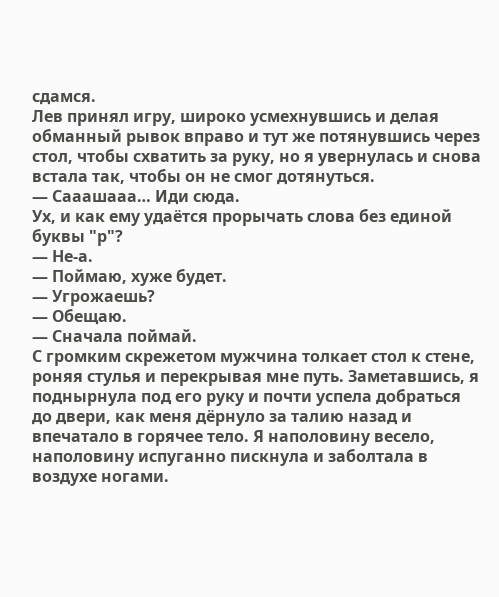сдамся.
Лев принял игру, широко усмехнувшись и делая обманный рывок вправо и тут же потянувшись через стол, чтобы схватить за руку, но я увернулась и снова встала так, чтобы он не смог дотянуться.
— Сааашааа… Иди сюда.
Ух, и как ему удаётся прорычать слова без единой буквы "р"?
— Не-а.
— Поймаю, хуже будет.
— Угрожаешь?
— Обещаю.
— Сначала поймай.
С громким скрежетом мужчина толкает стол к стене, роняя стулья и перекрывая мне путь. Заметавшись, я поднырнула под его руку и почти успела добраться до двери, как меня дёрнуло за талию назад и впечатало в горячее тело. Я наполовину весело, наполовину испуганно пискнула и заболтала в воздухе ногами.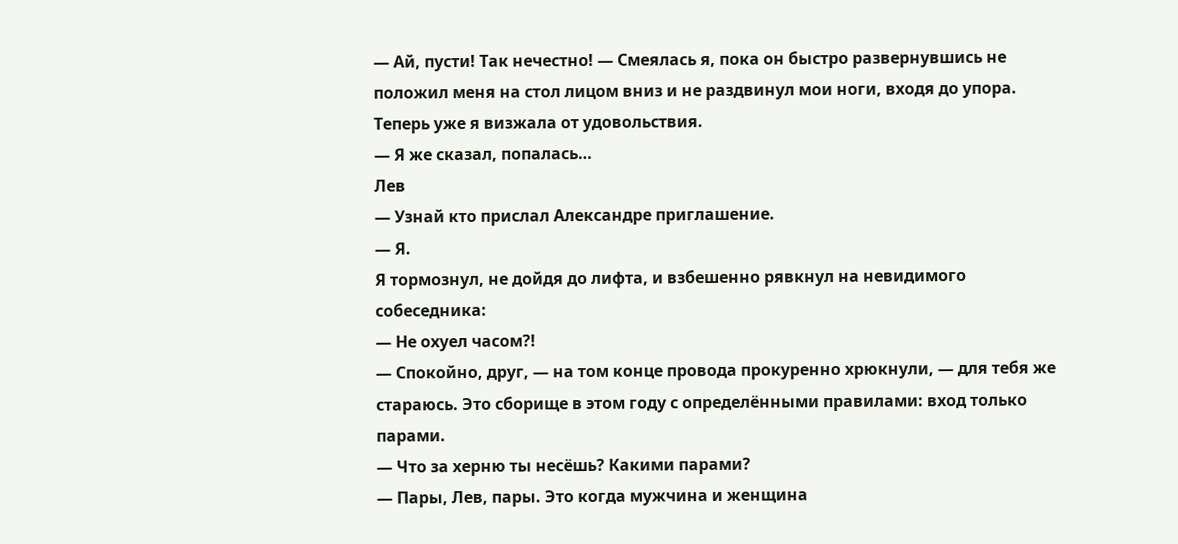— Ай, пусти! Так нечестно! — Смеялась я, пока он быстро развернувшись не положил меня на стол лицом вниз и не раздвинул мои ноги, входя до упора. Теперь уже я визжала от удовольствия.
— Я же сказал, попалась…
Лев
— Узнай кто прислал Александре приглашение.
— Я.
Я тормознул, не дойдя до лифта, и взбешенно рявкнул на невидимого собеседника:
— Не охуел часом?!
— Спокойно, друг, — на том конце провода прокуренно хрюкнули, — для тебя же стараюсь. Это сборище в этом году с определёнными правилами: вход только парами.
— Что за херню ты несёшь? Какими парами?
— Пары, Лев, пары. Это когда мужчина и женщина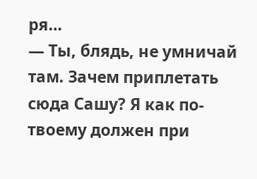ря…
— Ты, блядь, не умничай там. Зачем приплетать сюда Сашу? Я как по-твоему должен при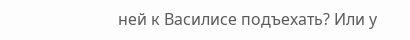ней к Василисе подъехать? Или у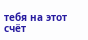тебя на этот счёт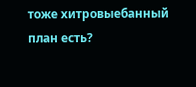тоже хитровыебанный план есть?